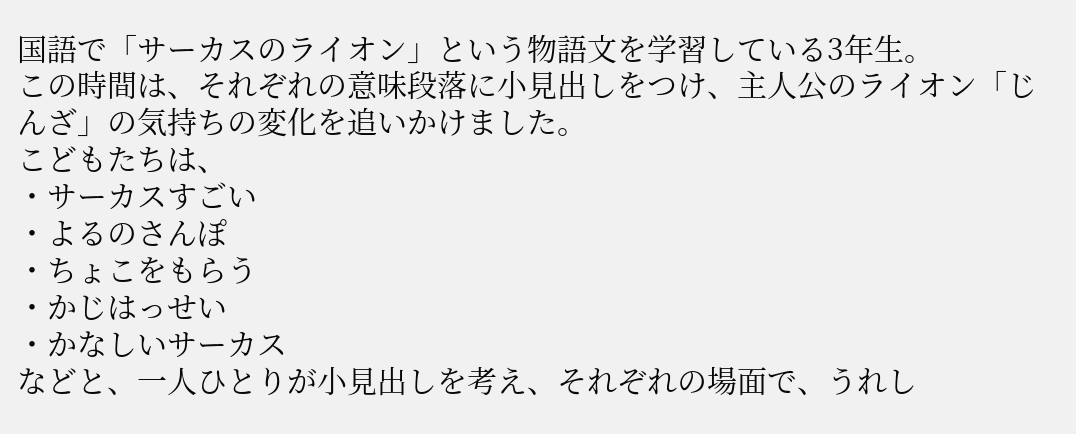国語で「サーカスのライオン」という物語文を学習している3年生。
この時間は、それぞれの意味段落に小見出しをつけ、主人公のライオン「じんざ」の気持ちの変化を追いかけました。
こどもたちは、
・サーカスすごい
・よるのさんぽ
・ちょこをもらう
・かじはっせい
・かなしいサーカス
などと、一人ひとりが小見出しを考え、それぞれの場面で、うれし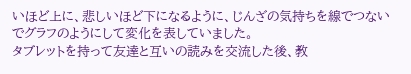いほど上に、悲しいほど下になるように、じんざの気持ちを線でつないでグラフのようにして変化を表していました。
タブレットを持って友達と互いの読みを交流した後、教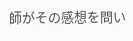師がその感想を問い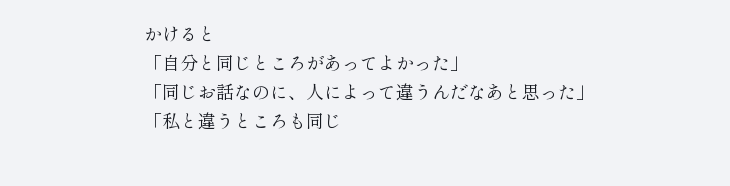かけると
「自分と同じところがあってよかった」
「同じお話なのに、人によって違うんだなあと思った」
「私と違うところも同じ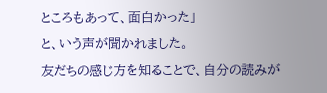ところもあって、面白かった」
と、いう声が聞かれました。
友だちの感じ方を知ることで、自分の読みが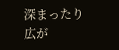深まったり広が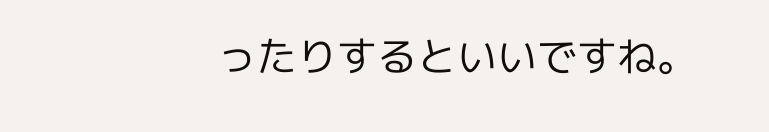ったりするといいですね。